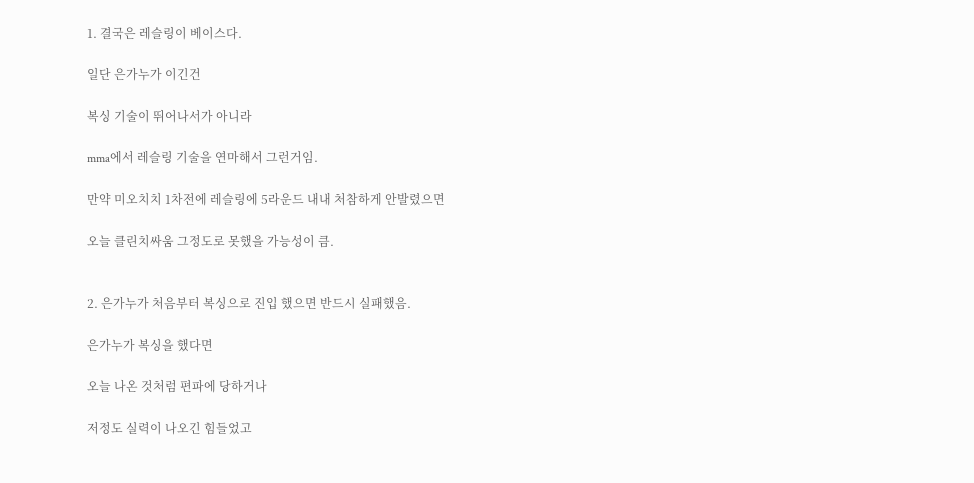1. 결국은 레슬링이 베이스다.

일단 은가누가 이긴건

복싱 기술이 뛰어나서가 아니라

mma에서 레슬링 기술을 연마해서 그런거임.

만약 미오치치 1차전에 레슬링에 5라운드 내내 처참하게 안발렸으면

오늘 클린치싸움 그정도로 못했을 가능성이 큼.


2. 은가누가 처음부터 복싱으로 진입 했으면 반드시 실패했음.

은가누가 복싱을 했다면

오늘 나온 것처럼 편파에 당하거나

저정도 실력이 나오긴 힘들었고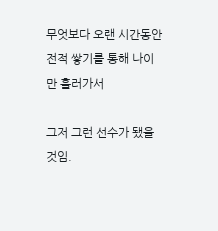무엇보다 오랜 시간동안 전적 쌓기를 통해 나이만 흘러가서

그저 그런 선수가 됐을 것임.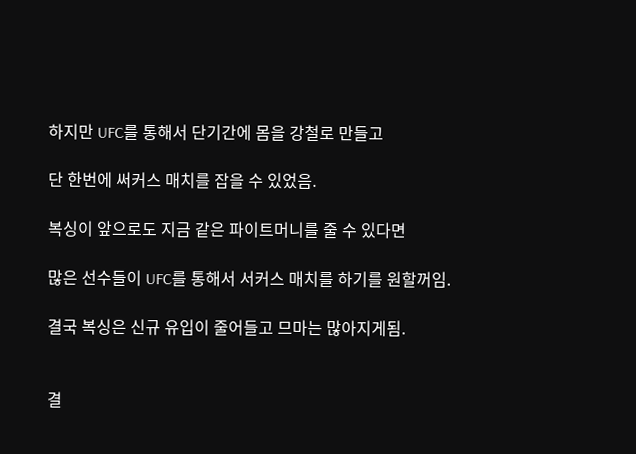하지만 UFC를 통해서 단기간에 몸을 강철로 만들고

단 한번에 써커스 매치를 잡을 수 있었음.

복싱이 앞으로도 지금 같은 파이트머니를 줄 수 있다면

많은 선수들이 UFC를 통해서 서커스 매치를 하기를 원할꺼임.

결국 복싱은 신규 유입이 줄어들고 므마는 많아지게됨.


결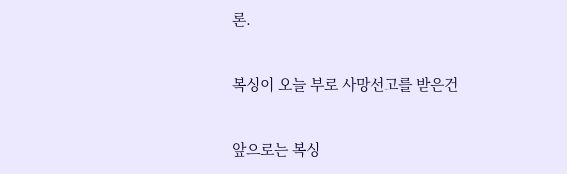론.

복싱이 오늘 부로 사망선고를 받은건

앞으로는 복싱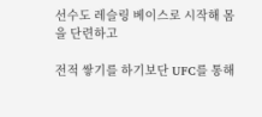선수도 레슬링 베이스로 시작해 몸을 단련하고

전적 쌓기를 하기보단 UFC를 통해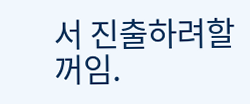서 진출하려할꺼임.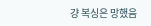걍 복싱은 망했음